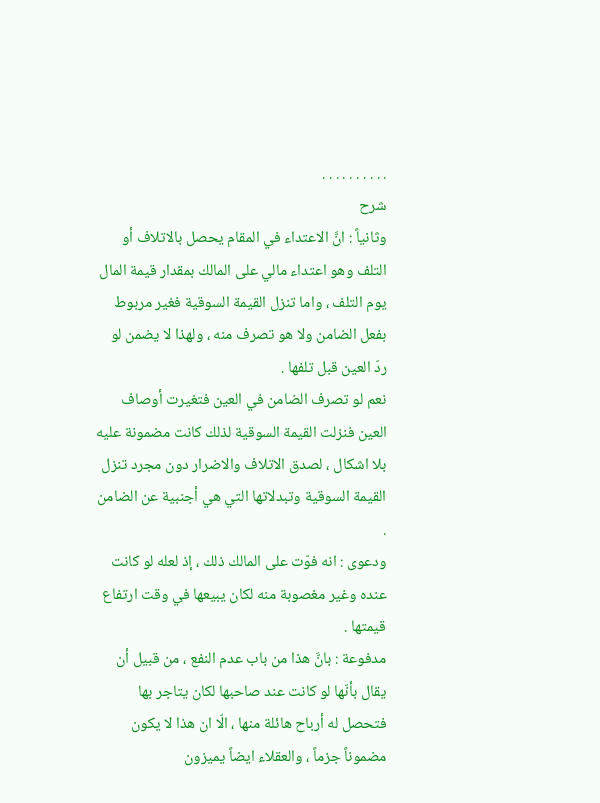. . . . . . . . . .
شرح
وثانياً : انَّ الاعتداء في المقام يحصل بالاتلاف أو التلف وهو اعتداء مالي على المالك بمقدار قيمة المال يوم التلف ، واما تنزل القيمة السوقية فغير مربوط بفعل الضامن ولا هو تصرف منه ، ولهذا لا يضمن لو ردّ العين قبل تلفها .
نعم لو تصرف الضامن في العين فتغيرت أوصاف العين فنزلت القيمة السوقية لذلك كانت مضمونة عليه بلا اشكال ، لصدق الاتلاف والاضرار دون مجرد تنزل القيمة السوقية وتبدلاتها التي هي أجنبية عن الضامن .
ودعوى : انه فوّت على المالك ذلك ، إذ لعله لو كانت عنده وغير مغصوبة منه لكان يبيعها في وقت ارتفاع قيمتها .
مدفوعة : بانَّ هذا من باب عدم النفع ، من قبيل أن يقال بأنّها لو كانت عند صاحبها لكان يتاجر بها فتحصل له أرباح هائلة منها ، الّا ان هذا لا يكون مضموناً جزماً ، والعقلاء ايضاً يميزون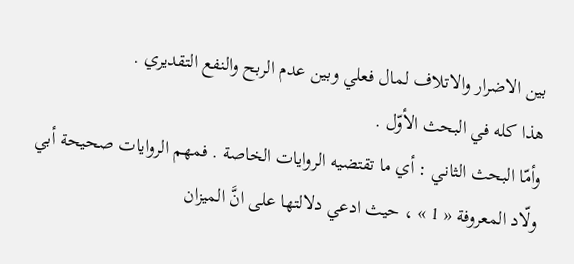بين الاضرار والاتلاف لمال فعلي وبين عدم الربح والنفع التقديري .
هذا كله في البحث الأوّل .
وأمّا البحث الثاني : أي ما تقتضيه الروايات الخاصة . فمهم الروايات صحيحة أبي ولّاد المعروفة « 1 » ، حيث ادعي دلالتها على انَّ الميزان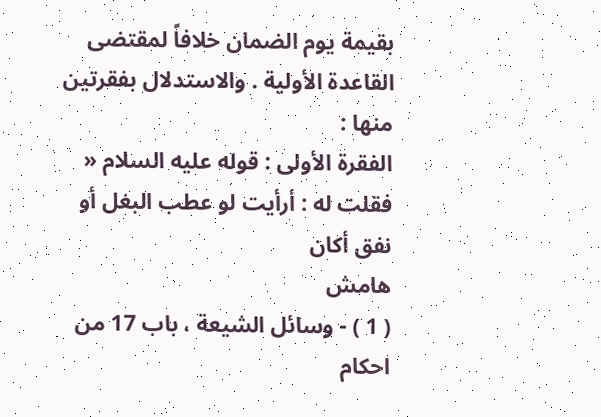بقيمة يوم الضمان خلافاً لمقتضى القاعدة الأولية . والاستدلال بفقرتين منها :
الفقرة الأولى : قوله عليه السلام « فقلت له : أرأيت لو عطب البغل أو نفق أكان
هامش
( 1 ) - وسائل الشيعة ، باب 17 من احكام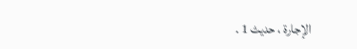الإجارة ، حديث 1 .